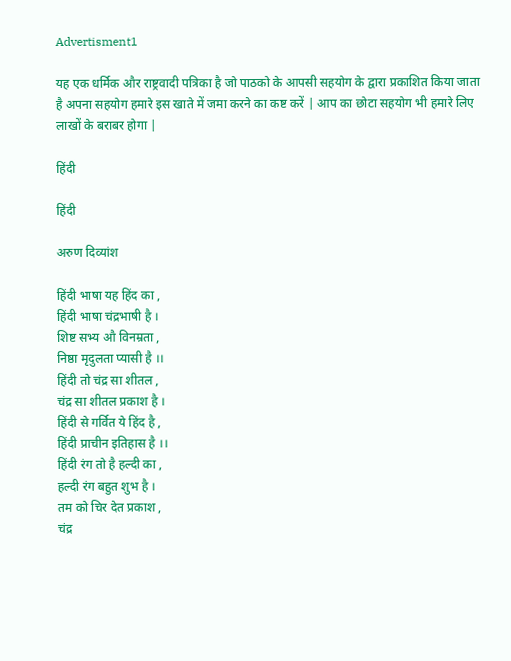Advertisment1

यह एक धर्मिक और राष्ट्रवादी पत्रिका है जो पाठको के आपसी सहयोग के द्वारा प्रकाशित किया जाता है अपना सहयोग हमारे इस खाते में जमा करने का कष्ट करें | आप का छोटा सहयोग भी हमारे लिए लाखों के बराबर होगा |

हिंदी

हिंदी

अरुण दिव्यांश

हिंदी भाषा यह हिंद का ,
हिंदी भाषा चंद्रभाषी है ।
शिष्ट सभ्य औ विनम्रता ,
निष्ठा मृदुलता प्यासी है ।।
हिंदी तो चंद्र सा शीतल ,
चंद्र सा शीतल प्रकाश है ।
हिंदी से गर्वित ये हिंद है ,
हिंदी प्राचीन इतिहास है ।।
हिंदी रंग तो है हल्दी का ,
हल्दी रंग बहुत शुभ है ।
तम को चिर देत प्रकाश ,
चंद्र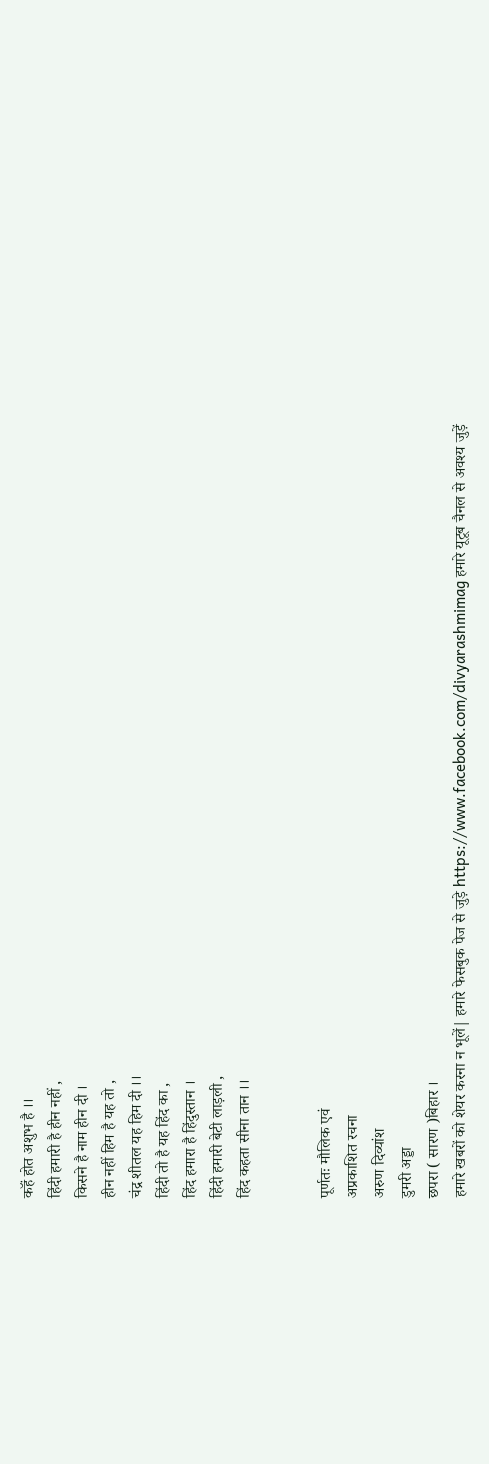कहॅं होत अशुभ है ।।
हिंदी हमारी है हीन नहीं ,
किसने है नाम हीन दी ।
हीन नहीं हिम है यह तो ,
चंद्र शीतल यह हिम दी ।।
हिंदी तो है यह हिंद का ,
हिंद हमारा है हिंदुस्तान ।
हिंदी हमारी बेटी लाड़ली ,
हिंद कहता सीना तान ।।


पूर्णतः मौलिक एवं
अप्रकाशित रचना
अरुण दिव्यांश
डुमरी अड्डा
छपरा ( सारण )बिहार ।
हमारे खबरों को शेयर करना न भूलें| हमारे फेसबुक पेज से जुड़े https://www.facebook.com/divyarashmimag हमारे यूटूब चैनल से अवश्य जुड़ें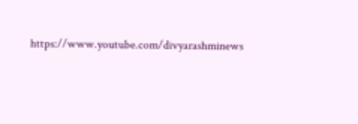https://www.youtube.com/divyarashminews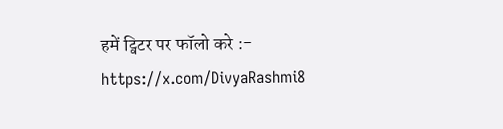हमें ट्विटर पर फॉलो करे :- https://x.com/DivyaRashmi8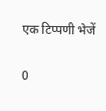एक टिप्पणी भेजें

0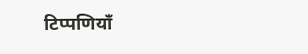टिप्पणियाँ